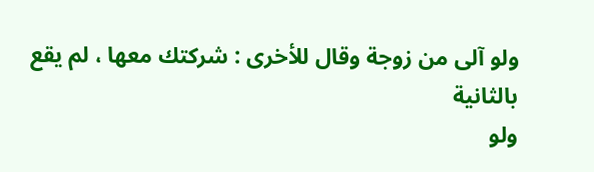ولو آلى من زوجة وقال للأخرى : شركتك معها ، لم يقع بالثانية
ولو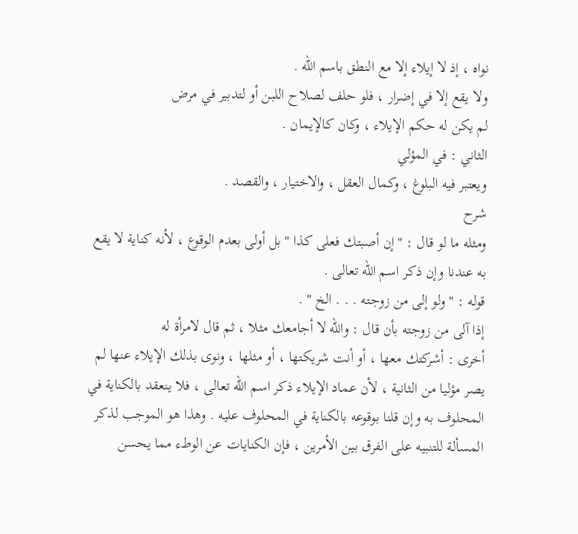نواه ، إذ لا إيلاء إلا مع النطق باسم الله .
ولا يقع إلا في إضرار ، فلو حلف لصلاح اللبن أو لتدبير في مرض
لم يكن له حكم الإيلاء ، وكان كالإيمان .
الثاني : في المؤلي
ويعتبر فيه البلوغ ، وكمال العقل ، والاختيار ، والقصد .
شرح
ومثله ما لو قال : " إن أصبتك فعلى كذا " بل أولى بعدم الوقوع ، لأنه كناية لا يقع
به عندنا وإن ذكر اسم الله تعالى .
قوله : " ولو إلى من زوجته . . . الخ " .
إذا آلى من زوجته بأن قال : والله لا أجامعك مثلا ، ثم قال لامرأة له
أخرى : أشركتك معها ، أو أنت شريكتها ، أو مثلها ، ونوى بذلك الإيلاء عنها لم
يصر مؤليا من الثانية ، لأن عماد الإيلاء ذكر اسم الله تعالى ، فلا ينعقد بالكناية في
المحلوف به وإن قلنا بوقوعه بالكناية في المحلوف عليه . وهذا هو الموجب لذكر
المسألة للتنبيه على الفرق بين الأمرين ، فإن الكنايات عن الوطء مما يحسن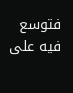فتوسع فيه على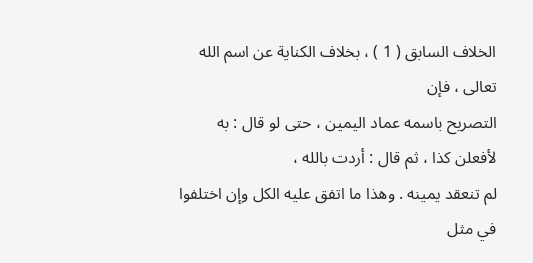الخلاف السابق ( 1 ) ، بخلاف الكناية عن اسم الله تعالى ، فإن
التصريح باسمه عماد اليمين ، حتى لو قال : به لأفعلن كذا ، ثم قال : أردت بالله ،
لم تنعقد يمينه . وهذا ما اتفق عليه الكل وإن اختلفوا في مثل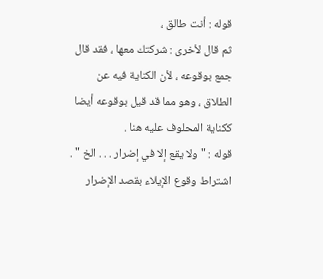قوله : أنت طالق ،
ثم قال لأخرى : شركتك معها ، فقد قال جمع بوقوعه ، لأن الكناية فيه عن
الطلاق ، وهو مما قد قيل بوقوعه أيضا ككناية المحلوف عليه هنا .
قوله : " ولا يقع إلا في إضرار . . . الخ " .
اشتراط وقوع الإيلاء بقصد الإضرار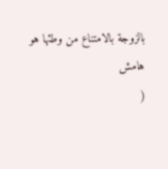بالزوجة بالامتناع من وطئها هو
هامش
(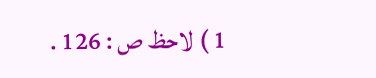1 ) لاحظ ص : 126 .